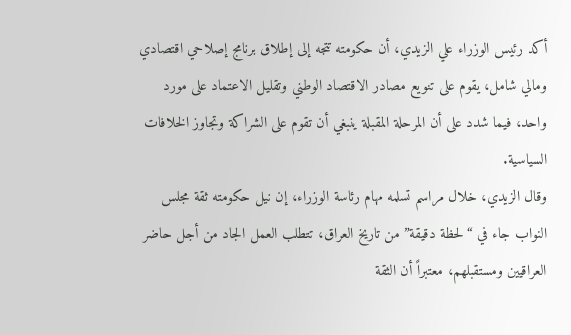أكد رئيس الوزراء علي الزيدي، أن حكومته تتجه إلى إطلاق برنامج إصلاحي اقتصادي ومالي شامل، يقوم على تنويع مصادر الاقتصاد الوطني وتقليل الاعتماد على مورد واحد، فيما شدد على أن المرحلة المقبلة ينبغي أن تقوم على الشراكة وتجاوز الخلافات السياسية.
وقال الزيدي، خلال مراسم تسلمه مهام رئاسة الوزراء، إن نيل حكومته ثقة مجلس النواب جاء في “لحظة دقيقة” من تاريخ العراق، تتطلب العمل الجاد من أجل حاضر العراقيين ومستقبلهم، معتبراً أن الثقة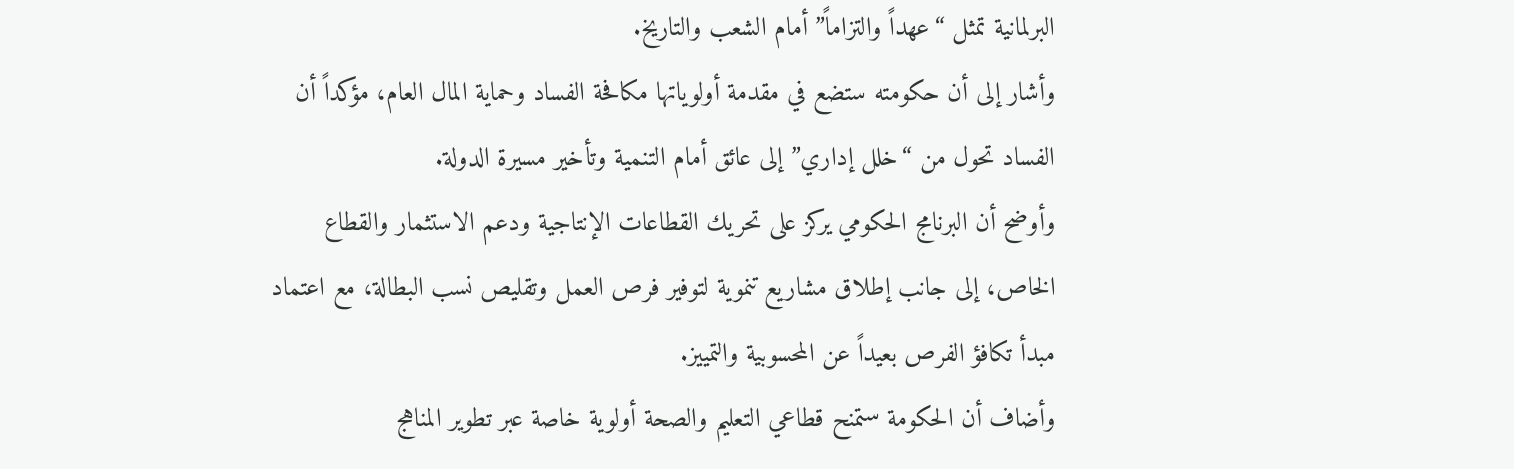البرلمانية تمثل “عهداً والتزاماً” أمام الشعب والتاريخ.
وأشار إلى أن حكومته ستضع في مقدمة أولوياتها مكافحة الفساد وحماية المال العام، مؤكداً أن الفساد تحول من “خلل إداري” إلى عائق أمام التنمية وتأخير مسيرة الدولة.
وأوضح أن البرنامج الحكومي يركز على تحريك القطاعات الإنتاجية ودعم الاستثمار والقطاع الخاص، إلى جانب إطلاق مشاريع تنموية لتوفير فرص العمل وتقليص نسب البطالة، مع اعتماد مبدأ تكافؤ الفرص بعيداً عن المحسوبية والتمييز.
وأضاف أن الحكومة ستمنح قطاعي التعليم والصحة أولوية خاصة عبر تطوير المناهج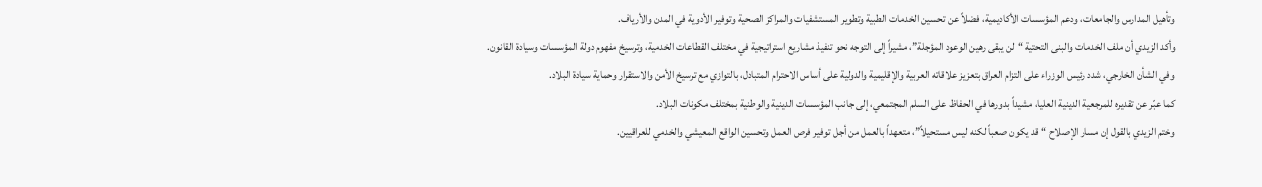وتأهيل المدارس والجامعات، ودعم المؤسسات الأكاديمية، فضلاً عن تحسين الخدمات الطبية وتطوير المستشفيات والمراكز الصحية وتوفير الأدوية في المدن والأرياف.
وأكد الزيدي أن ملف الخدمات والبنى التحتية “لن يبقى رهين الوعود المؤجلة”، مشيراً إلى التوجه نحو تنفيذ مشاريع استراتيجية في مختلف القطاعات الخدمية، وترسيخ مفهوم دولة المؤسسات وسيادة القانون.
وفي الشأن الخارجي، شدد رئيس الوزراء على التزام العراق بتعزيز علاقاته العربية والإقليمية والدولية على أساس الاحترام المتبادل، بالتوازي مع ترسيخ الأمن والاستقرار وحماية سيادة البلاد.
كما عبّر عن تقديره للمرجعية الدينية العليا، مشيداً بدورها في الحفاظ على السلم المجتمعي، إلى جانب المؤسسات الدينية والوطنية بمختلف مكونات البلاد.
وختم الزيدي بالقول إن مسار الإصلاح “قد يكون صعباً لكنه ليس مستحيلاً”، متعهداً بالعمل من أجل توفير فرص العمل وتحسين الواقع المعيشي والخدمي للعراقيين.